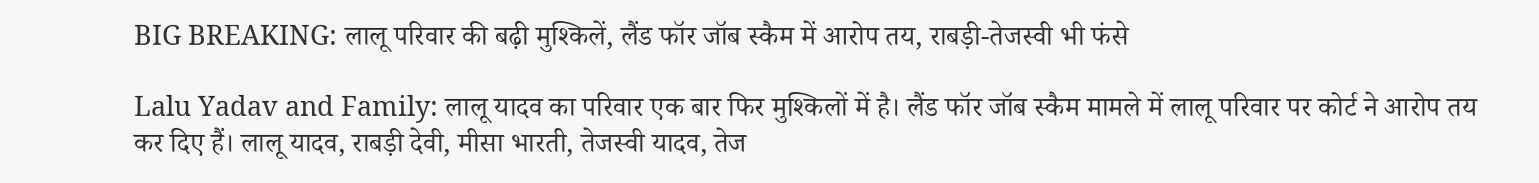BIG BREAKING: लालू परिवार की बढ़ी मुश्किलें, लैंड फॉर जॉब स्कैम में आरोप तय, राबड़ी-तेजस्वी भी फंसे

Lalu Yadav and Family: लालू यादव का परिवार एक बार फिर मुश्किलों में है। लैंड फॉर जॉब स्कैम मामले में लालू परिवार पर कोर्ट ने आरोप तय कर दिए हैं। लालू यादव, राबड़ी देवी, मीसा भारती, तेजस्वी यादव, तेज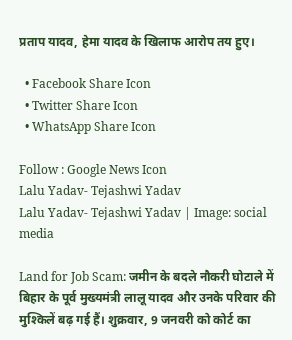प्रताप यादव, हेमा यादव के खिलाफ आरोप तय हुए।

  • Facebook Share Icon
  • Twitter Share Icon
  • WhatsApp Share Icon

Follow : Google News Icon
Lalu Yadav- Tejashwi Yadav
Lalu Yadav- Tejashwi Yadav | Image: social media

Land for Job Scam: जमीन के बदले नौकरी घोटाले में बिहार के पूर्व मुख्यमंत्री लालू यादव और उनके परिवार की मुश्किलें बढ़ गई हैं। शुक्रवार, 9 जनवरी को कोर्ट का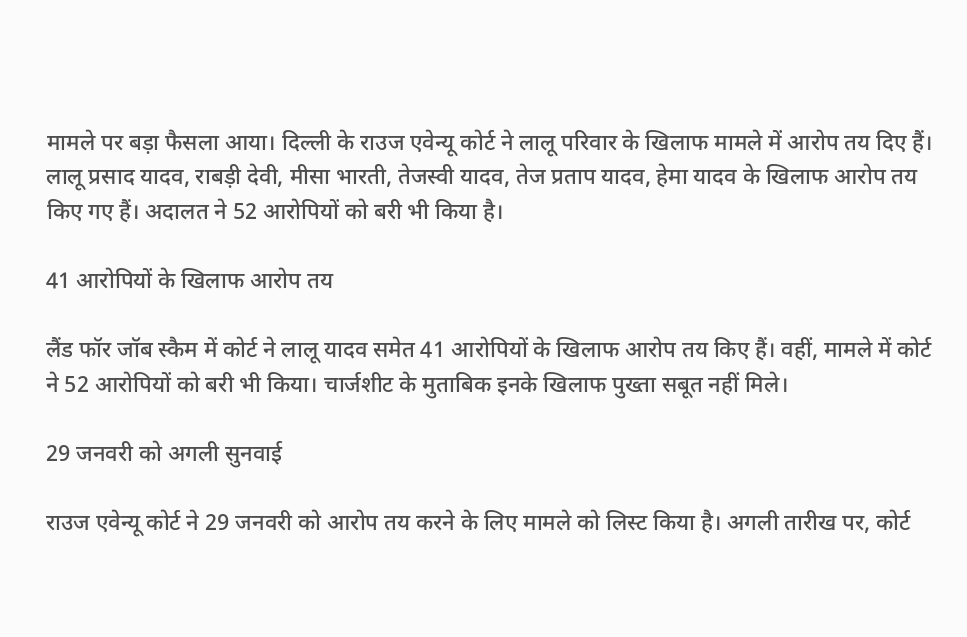मामले पर बड़ा फैसला आया। दिल्ली के राउज एवेन्यू कोर्ट ने लालू परिवार के खिलाफ मामले में आरोप तय दिए हैं। लालू प्रसाद यादव, राबड़ी देवी, मीसा भारती, तेजस्वी यादव, तेज प्रताप यादव, हेमा यादव के खिलाफ आरोप तय किए गए हैं। अदालत ने 52 आरोपियों को बरी भी किया है।

41 आरोपियों के खिलाफ आरोप तय

लैंड फॉर जॉब स्कैम में कोर्ट ने लालू यादव समेत 41 आरोपियों के खिलाफ आरोप तय किए हैं। वहीं, मामले में कोर्ट ने 52 आरोपियों को बरी भी किया। चार्जशीट के मुताबिक इनके खिलाफ पुख्ता सबूत नहीं मिले।

29 जनवरी को अगली सुनवाई

राउज एवेन्यू कोर्ट ने 29 जनवरी को आरोप तय करने के लिए मामले को लिस्ट किया है। अगली तारीख पर, कोर्ट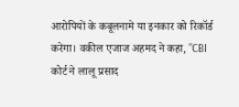आरोपियों के कबूलनामे या इनकार को रिकॉर्ड करेगा। वकील एजाज अहमद ने कहा, "CBI कोर्ट ने लालू प्रसाद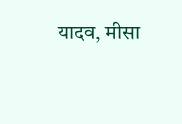यादव, मीसा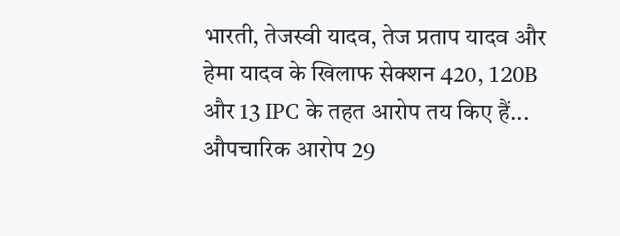भारती, तेजस्वी यादव, तेज प्रताप यादव और हेमा यादव के खिलाफ सेक्शन 420, 120B और 13 IPC के तहत आरोप तय किए हैं... औपचारिक आरोप 29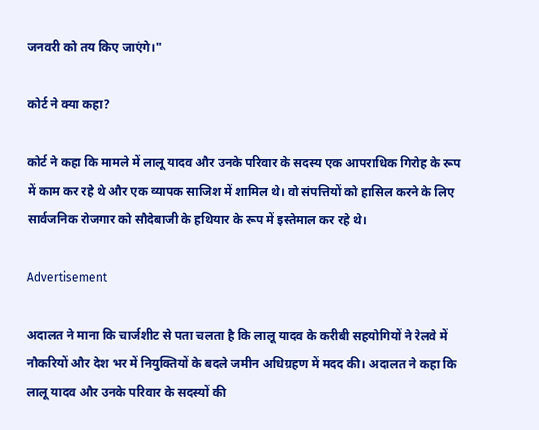जनवरी को तय किए जाएंगे।"

कोर्ट ने क्या कहा?

कोर्ट ने कहा कि मामले में लालू यादव और उनके परिवार के सदस्य एक आपराधिक गिरोह के रूप में काम कर रहे थे और एक व्यापक साजिश में शामिल थे। वो संपत्तियों को हासिल करने के लिए सार्वजनिक रोजगार को सौदेबाजी के हथियार के रूप में इस्तेमाल कर रहे थे।

Advertisement

अदालत ने माना कि चार्जशीट से पता चलता है कि लालू यादव के करीबी सहयोगियों ने रेलवे में नौकरियों और देश भर में नियुक्तियों के बदले जमीन अधिग्रहण में मदद की। अदालत ने कहा कि लालू यादव और उनके परिवार के सदस्यों की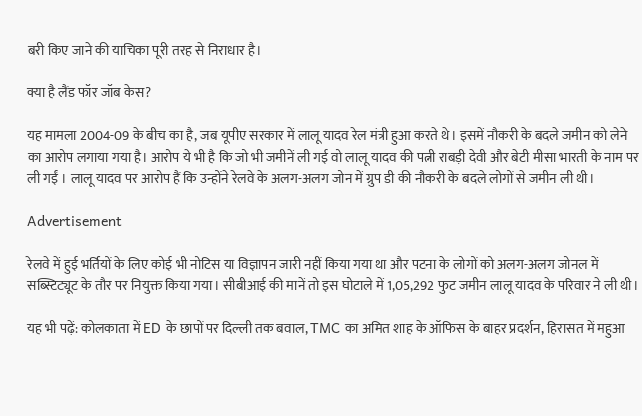बरी किए जाने की याचिका पूरी तरह से निराधार है।

क्या है लैंड फॉर जॉब केस?

यह मामला 2004-09 के बीच का है, जब यूपीए सरकार में लालू यादव रेल मंत्री हुआ करते थे। इसमें नौकरी के बदले जमीन को लेने का आरोप लगाया गया है। आरोप ये भी है कि जो भी जमीनें ली गई वो लालू यादव की पत्नी राबड़ी देवी और बेटी मीसा भारती के नाम पर ली गईं । लालू यादव पर आरोप हैं कि उन्होंने रेलवे के अलग-अलग जोन में ग्रुप डी की नौकरी के बदले लोगों से जमीन ली थी।

Advertisement

रेलवे में हुई भर्तियों के लिए कोई भी नोटिस या विज्ञापन जारी नहीं किया गया था और पटना के लोगों को अलग-अलग जोनल में सब्स्टिट्यूट के तौर पर नियुक्त किया गया। सीबीआई की मानें तो इस घोटाले में 1,05,292 फुट जमीन लालू यादव के परिवार ने ली थी।

यह भी पढ़ें: कोलकाता में ED के छापों पर दिल्ली तक बवाल, TMC का अमित शाह के ऑफिस के बाहर प्रदर्शन, हिरासत में महुआ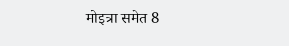मोइत्रा समेत 8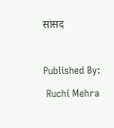सांसद

Published By:
 Ruchi Mehra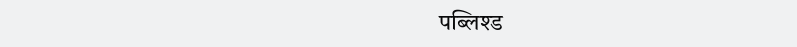पब्लिश्ड